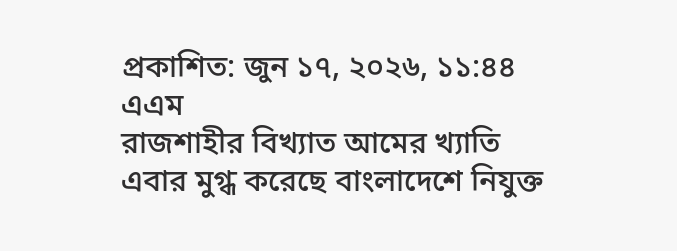প্রকাশিত: জুন ১৭, ২০২৬, ১১:৪৪ এএম
রাজশাহীর বিখ্যাত আমের খ্যাতি এবার মুগ্ধ করেছে বাংলাদেশে নিযুক্ত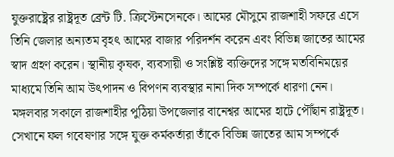যুক্তরাষ্ট্রের রাষ্ট্রদূত ব্রেন্ট টি. ক্রিস্টেনসেনকে। আমের মৌসুমে রাজশাহী সফরে এসে তিনি জেলার অন্যতম বৃহৎ আমের বাজার পরিদর্শন করেন এবং বিভিন্ন জাতের আমের স্বাদ গ্রহণ করেন। স্থানীয় কৃষক, ব্যবসায়ী ও সংশ্লিষ্ট ব্যক্তিদের সঙ্গে মতবিনিময়ের মাধ্যমে তিনি আম উৎপাদন ও বিপণন ব্যবস্থার নানা দিক সম্পর্কে ধারণা নেন।
মঙ্গলবার সকালে রাজশাহীর পুঠিয়া উপজেলার বানেশ্বর আমের হাটে পৌঁছান রাষ্ট্রদূত। সেখানে ফল গবেষণার সঙ্গে যুক্ত কর্মকর্তারা তাঁকে বিভিন্ন জাতের আম সম্পর্কে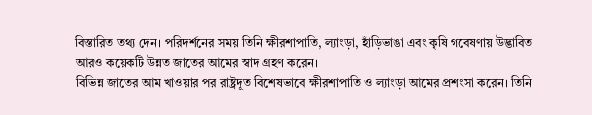বিস্তারিত তথ্য দেন। পরিদর্শনের সময় তিনি ক্ষীরশাপাতি, ল্যাংড়া, হাঁড়িভাঙা এবং কৃষি গবেষণায় উদ্ভাবিত আরও কয়েকটি উন্নত জাতের আমের স্বাদ গ্রহণ করেন।
বিভিন্ন জাতের আম খাওয়ার পর রাষ্ট্রদূত বিশেষভাবে ক্ষীরশাপাতি ও ল্যাংড়া আমের প্রশংসা করেন। তিনি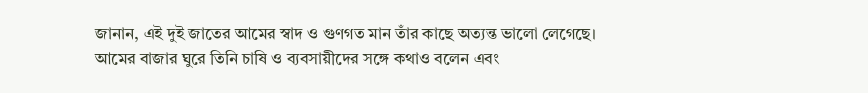জানান, এই দুই জাতের আমের স্বাদ ও গুণগত মান তাঁর কাছে অত্যন্ত ভালো লেগেছে। আমের বাজার ঘুরে তিনি চাষি ও ব্যবসায়ীদের সঙ্গে কথাও বলেন এবং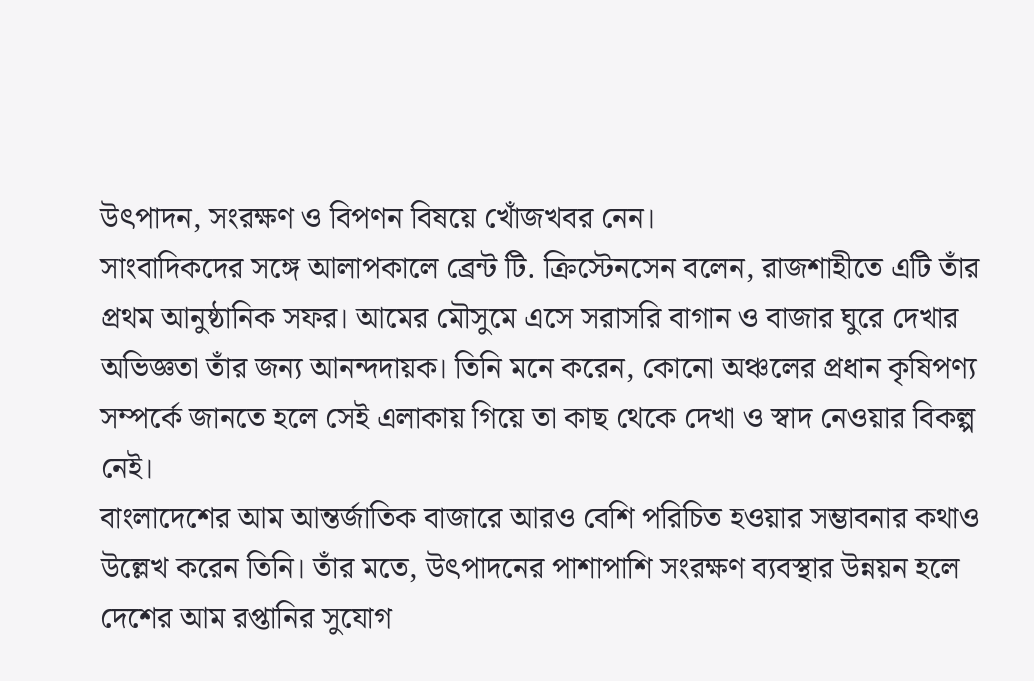উৎপাদন, সংরক্ষণ ও বিপণন বিষয়ে খোঁজখবর নেন।
সাংবাদিকদের সঙ্গে আলাপকালে ব্রেন্ট টি. ক্রিস্টেনসেন বলেন, রাজশাহীতে এটি তাঁর প্রথম আনুষ্ঠানিক সফর। আমের মৌসুমে এসে সরাসরি বাগান ও বাজার ঘুরে দেখার অভিজ্ঞতা তাঁর জন্য আনন্দদায়ক। তিনি মনে করেন, কোনো অঞ্চলের প্রধান কৃষিপণ্য সম্পর্কে জানতে হলে সেই এলাকায় গিয়ে তা কাছ থেকে দেখা ও স্বাদ নেওয়ার বিকল্প নেই।
বাংলাদেশের আম আন্তর্জাতিক বাজারে আরও বেশি পরিচিত হওয়ার সম্ভাবনার কথাও উল্লেখ করেন তিনি। তাঁর মতে, উৎপাদনের পাশাপাশি সংরক্ষণ ব্যবস্থার উন্নয়ন হলে দেশের আম রপ্তানির সুযোগ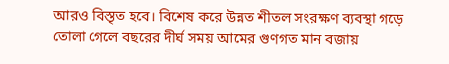আরও বিস্তৃত হবে। বিশেষ করে উন্নত শীতল সংরক্ষণ ব্যবস্থা গড়ে তোলা গেলে বছরের দীর্ঘ সময় আমের গুণগত মান বজায়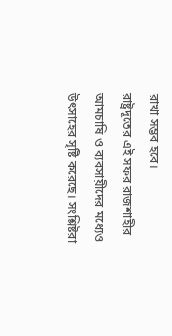রাখা সম্ভব হবে।
রাষ্ট্রদূতের এই সফর রাজশাহীর আমচাষি ও ব্যবসায়ীদের মধ্যেও উৎসাহের সৃষ্টি করেছে। সংশ্লিষ্টরা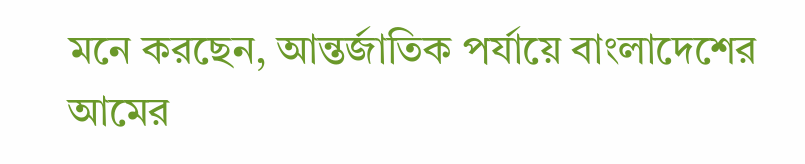মনে করছেন, আন্তর্জাতিক পর্যায়ে বাংলাদেশের আমের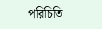পরিচিতি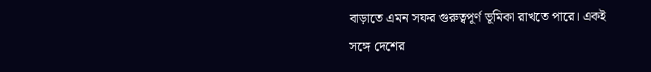বাড়াতে এমন সফর গুরুত্বপূর্ণ ভূমিকা রাখতে পারে। একই সঙ্গে দেশের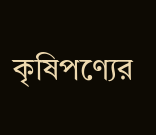কৃষিপণ্যের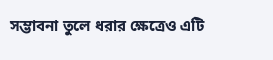সম্ভাবনা তুলে ধরার ক্ষেত্রেও এটি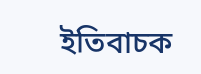ইতিবাচক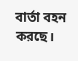বার্তা বহন করছে।